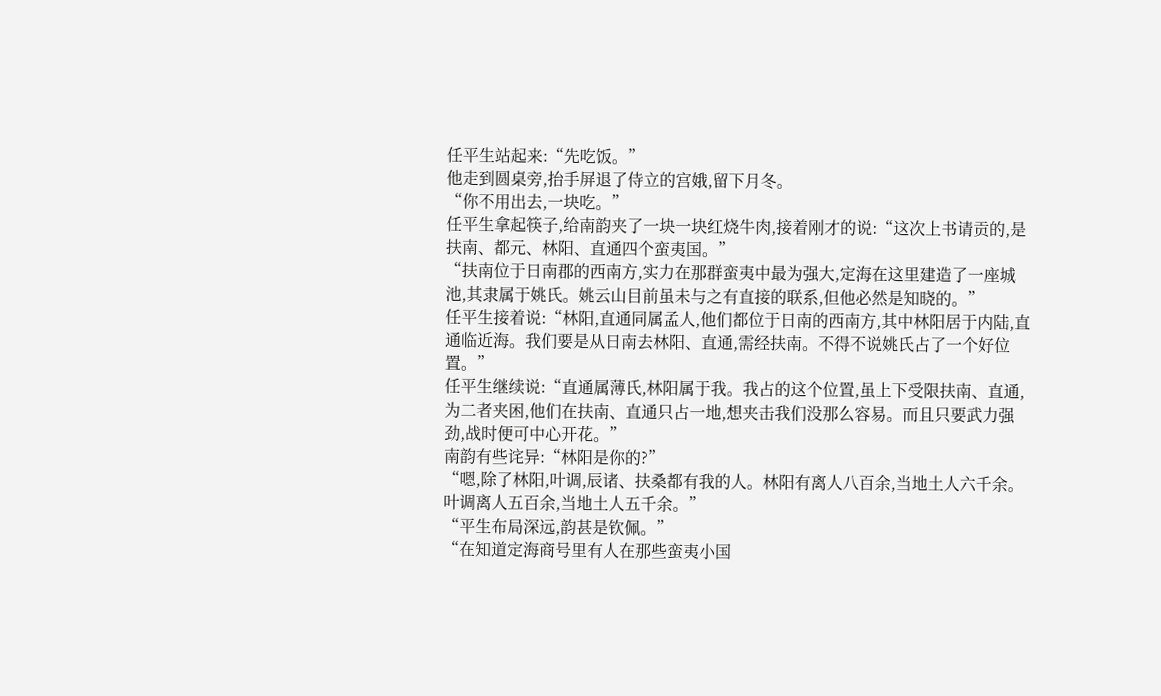任平生站起来:“先吃饭。”
他走到圆桌旁,抬手屏退了侍立的宫娥,留下月冬。
“你不用出去,一块吃。”
任平生拿起筷子,给南韵夹了一块一块红烧牛肉,接着刚才的说:“这次上书请贡的,是扶南、都元、林阳、直通四个蛮夷国。”
“扶南位于日南郡的西南方,实力在那群蛮夷中最为强大,定海在这里建造了一座城池,其隶属于姚氏。姚云山目前虽未与之有直接的联系,但他必然是知晓的。”
任平生接着说:“林阳,直通同属孟人,他们都位于日南的西南方,其中林阳居于内陆,直通临近海。我们要是从日南去林阳、直通,需经扶南。不得不说姚氏占了一个好位置。”
任平生继续说:“直通属薄氏,林阳属于我。我占的这个位置,虽上下受限扶南、直通,为二者夹困,他们在扶南、直通只占一地,想夹击我们没那么容易。而且只要武力强劲,战时便可中心开花。”
南韵有些诧异:“林阳是你的?”
“嗯,除了林阳,叶调,辰诸、扶桑都有我的人。林阳有离人八百余,当地土人六千余。叶调离人五百余,当地土人五千余。”
“平生布局深远,韵甚是钦佩。”
“在知道定海商号里有人在那些蛮夷小国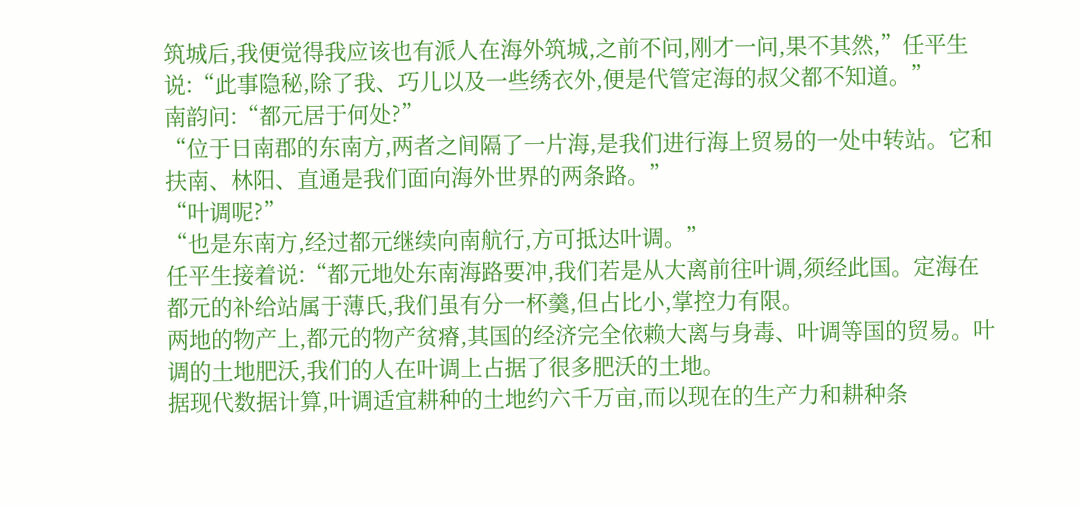筑城后,我便觉得我应该也有派人在海外筑城,之前不问,刚才一问,果不其然,”任平生说:“此事隐秘,除了我、巧儿以及一些绣衣外,便是代管定海的叔父都不知道。”
南韵问:“都元居于何处?”
“位于日南郡的东南方,两者之间隔了一片海,是我们进行海上贸易的一处中转站。它和扶南、林阳、直通是我们面向海外世界的两条路。”
“叶调呢?”
“也是东南方,经过都元继续向南航行,方可抵达叶调。”
任平生接着说:“都元地处东南海路要冲,我们若是从大离前往叶调,须经此国。定海在都元的补给站属于薄氏,我们虽有分一杯羹,但占比小,掌控力有限。
两地的物产上,都元的物产贫瘠,其国的经济完全依赖大离与身毒、叶调等国的贸易。叶调的土地肥沃,我们的人在叶调上占据了很多肥沃的土地。
据现代数据计算,叶调适宜耕种的土地约六千万亩,而以现在的生产力和耕种条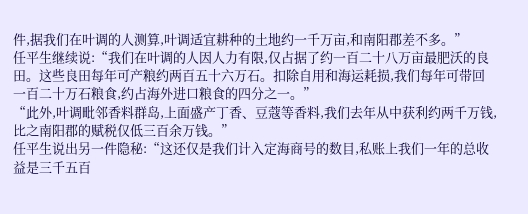件,据我们在叶调的人测算,叶调适宜耕种的土地约一千万亩,和南阳郡差不多。”
任平生继续说:“我们在叶调的人因人力有限,仅占据了约一百二十八万亩最肥沃的良田。这些良田每年可产粮约两百五十六万石。扣除自用和海运耗损,我们每年可带回一百二十万石粮食,约占海外进口粮食的四分之一。”
“此外,叶调毗邻香料群岛,上面盛产丁香、豆蔻等香料,我们去年从中获利约两千万钱,比之南阳郡的赋税仅低三百余万钱。”
任平生说出另一件隐秘:“这还仅是我们计入定海商号的数目,私账上我们一年的总收益是三千五百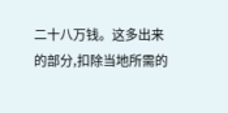二十八万钱。这多出来的部分,扣除当地所需的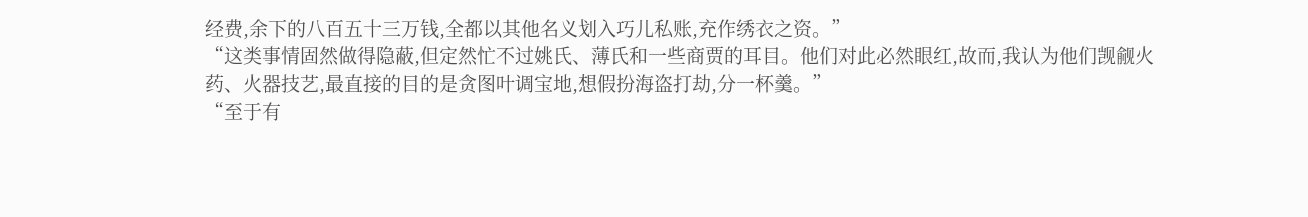经费,余下的八百五十三万钱,全都以其他名义划入巧儿私账,充作绣衣之资。”
“这类事情固然做得隐蔽,但定然忙不过姚氏、薄氏和一些商贾的耳目。他们对此必然眼红,故而,我认为他们觊觎火药、火器技艺,最直接的目的是贪图叶调宝地,想假扮海盗打劫,分一杯羹。”
“至于有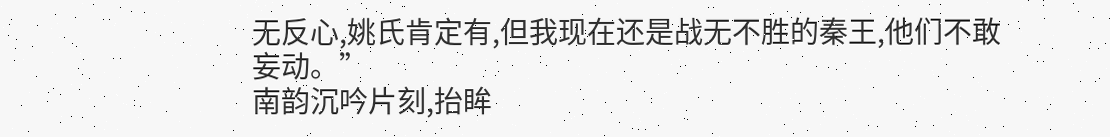无反心,姚氏肯定有,但我现在还是战无不胜的秦王,他们不敢妄动。”
南韵沉吟片刻,抬眸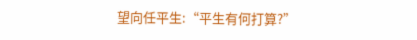望向任平生:“平生有何打算?”